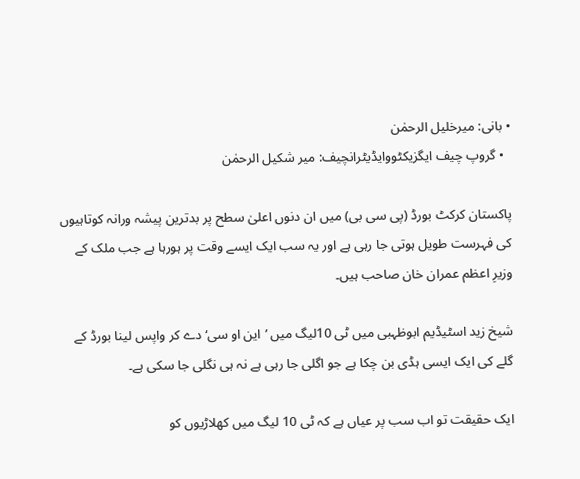• بانی: میرخلیل الرحمٰن
  • گروپ چیف ایگزیکٹووایڈیٹرانچیف: میر شکیل الرحمٰن

پاکستان کرکٹ بورڈ (پی سی بی) میں ان دنوں اعلیٰ سطح پر بدترین پیشہ ورانہ کوتاہیوں کی فہرست طویل ہوتی جا رہی ہے اور یہ سب ایک ایسے وقت پر ہورہا ہے جب ملک کے وزیرِ اعظم عمران خان صاحب ہیں۔

شیخ زید اسٹیڈیم ابوظہبی میں ٹی 10لیگ میں ’این او سی‘ دے کر واپس لینا بورڈ کے گلے کی ایک ایسی ہڈی بن چکا ہے جو اگلی جا رہی ہے نہ ہی نگلی جا سکی ہے۔

ایک حقیقت تو اب سب پر عیاں ہے کہ ٹی 10 لیگ میں کھلاڑیوں کو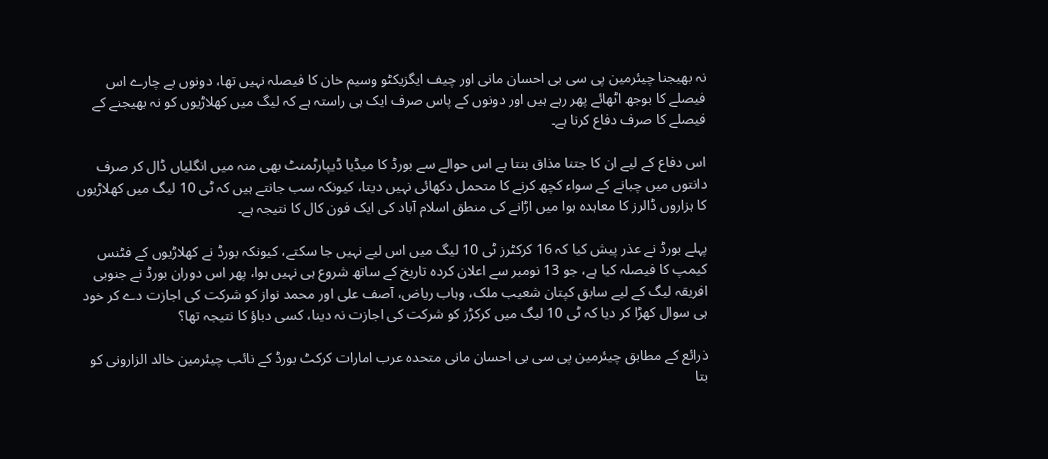نہ بھیجنا چیئرمین پی سی بی احسان مانی اور چیف ایگزیکٹو وسیم خان کا فیصلہ نہیں تھا، دونوں بے چارے اس فیصلے کا بوجھ اٹھائے پھر رہے ہیں اور دونوں کے پاس صرف ایک ہی راستہ ہے کہ لیگ میں کھلاڑیوں کو نہ بھیجنے کے فیصلے کا صرف دفاع کرنا ہے۔

اس دفاع کے لیے ان کا جتنا مذاق بنتا ہے اس حوالے سے بورڈ کا میڈیا ڈیپارٹمنٹ بھی منہ میں انگلیاں ڈال کر صرف دانتوں میں چبانے کے سواء کچھ کرنے کا متحمل دکھائی نہیں دیتا، کیونکہ سب جانتے ہیں کہ ٹی 10 لیگ میں کھلاڑیوں کا ہزاروں ڈالرز کا معاہدہ ہوا میں اڑانے کی منطق اسلام آباد کی ایک فون کال کا نتیجہ ہے۔

پہلے بورڈ نے عذر پیش کیا کہ 16 کرکٹرز ٹی 10 لیگ میں اس لیے نہیں جا سکتے، کیونکہ بورڈ نے کھلاڑیوں کے فٹنس کیمپ کا فیصلہ کیا ہے، جو 13 نومبر سے اعلان کردہ تاریخ کے ساتھ شروع ہی نہیں ہوا، پھر اس دوران بورڈ نے جنوبی افریقہ لیگ کے لیے سابق کپتان شعیب ملک، وہاب ریاض، آصف علی اور محمد نواز کو شرکت کی اجازت دے کر خود ہی سوال کھڑا کر دیا کہ ٹی 10 لیگ میں کرکڑز کو شرکت کی اجازت نہ دینا، کسی دباؤ کا نتیجہ تھا؟

ذرائع کے مطابق چیئرمین پی سی بی احسان مانی متحدہ عرب امارات کرکٹ بورڈ کے نائب چیئرمین خالد الزارونی کو بتا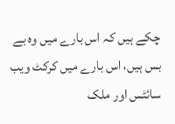چکے ہیں کہ اس بارے میں وہ بے بس ہیں، اس بارے میں کرکٹ ویب سائٹس اور ملک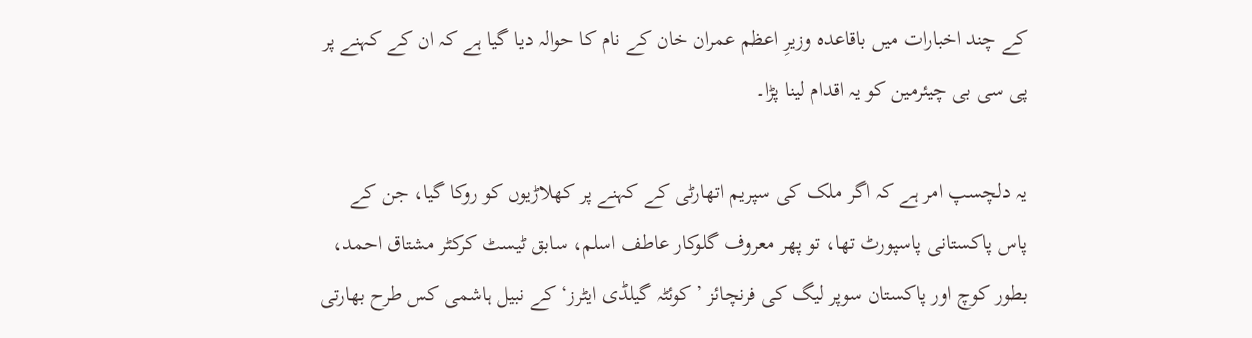کے چند اخبارات میں باقاعدہ وزیرِ اعظم عمران خان کے نام کا حوالہ دیا گیا ہے کہ ان کے کہنے پر پی سی بی چیئرمین کو یہ اقدام لینا پڑا۔

یہ دلچسپ امر ہے کہ اگر ملک کی سپریم اتھارٹی کے کہنے پر کھلاڑیوں کو روکا گیا، جن کے پاس پاکستانی پاسپورٹ تھا، تو پھر معروف گلوکار عاطف اسلم، سابق ٹیسٹ کرکٹر مشتاق احمد، بطور کوچ اور پاکستان سوپر لیگ کی فرنچائز ’کوئٹہ گیلڈی ایٹرز‘ کے نبیل ہاشمی کس طرح بھارتی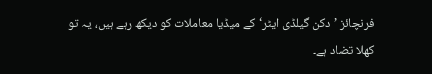فرنچائز ’دکن گیلڈی ایٹر‘ کے میڈیا معاملات کو دیکھ رہے ہیں، یہ تو کھلا تضاد ہے۔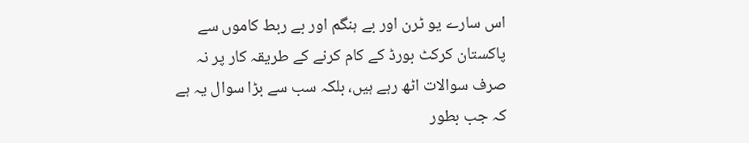اس سارے یو ٹرن اور بے ہنگم اور بے ربط کاموں سے پاکستان کرکٹ بورڈ کے کام کرنے کے طریقہ کار پر نہ صرف سوالات اٹھ رہے ہیں، بلکہ سب سے بڑا سوال یہ ہے کہ جب بطور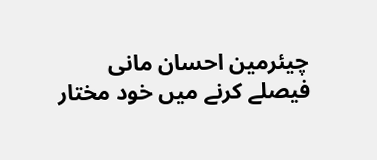چیئرمین احسان مانی فیصلے کرنے میں خود مختار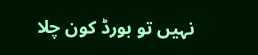نہیں تو بورڈ کون چلا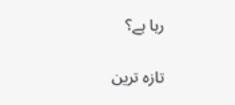رہا ہے؟

تازہ ترین